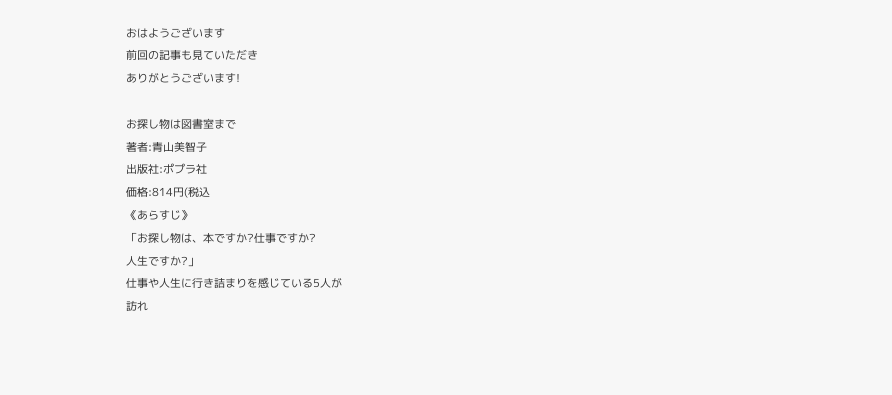おはようございます
前回の記事も見ていただき
ありがとうございます!

お探し物は図書室まで
著者:青山美智子
出版社:ポプラ社
価格:814円(税込
《あらすじ》
「お探し物は、本ですか?仕事ですか?
人生ですか?」
仕事や人生に行き詰まりを感じている5人が
訪れ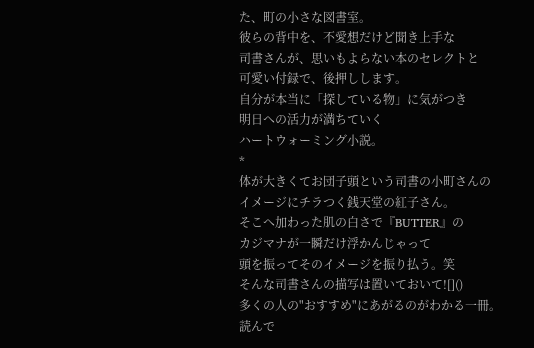た、町の小さな図書室。
彼らの背中を、不愛想だけど聞き上手な
司書さんが、思いもよらない本のセレクトと
可愛い付録で、後押しします。
自分が本当に「探している物」に気がつき
明日への活力が満ちていく
ハートウォーミング小説。
*
体が大きくてお団子頭という司書の小町さんの
イメージにチラつく銭天堂の紅子さん。
そこへ加わった肌の白さで『BUTTER』の
カジマナが一瞬だけ浮かんじゃって
頭を振ってそのイメージを振り払う。笑
そんな司書さんの描写は置いておいて![]()
多くの人の"おすすめ"にあがるのがわかる一冊。
読んで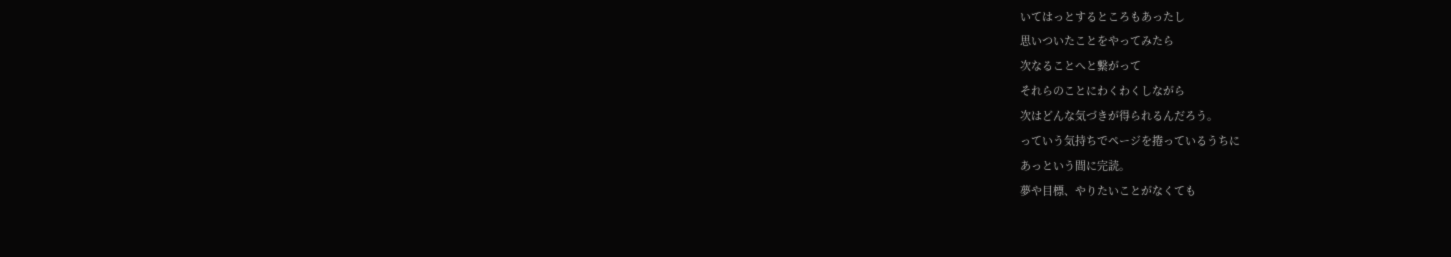いてはっとするところもあったし
思いついたことをやってみたら
次なることへと繋がって
それらのことにわくわくしながら
次はどんな気づきが得られるんだろう。
っていう気持ちでページを捲っているうちに
あっという間に完読。
夢や目標、やりたいことがなくても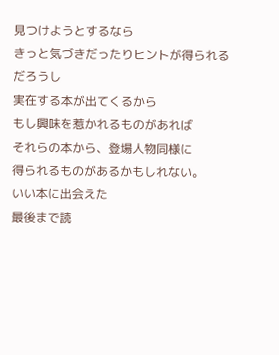見つけようとするなら
きっと気づきだったりヒントが得られるだろうし
実在する本が出てくるから
もし興味を惹かれるものがあれば
それらの本から、登場人物同様に
得られるものがあるかもしれない。
いい本に出会えた
最後まで読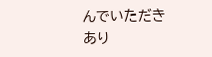んでいただき
あり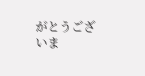がとうございま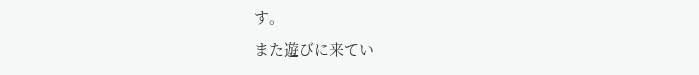す。
また遊びに来てい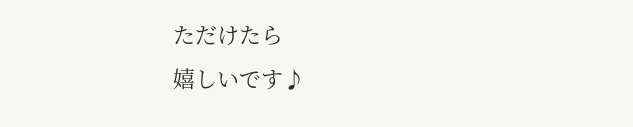ただけたら
嬉しいです♪